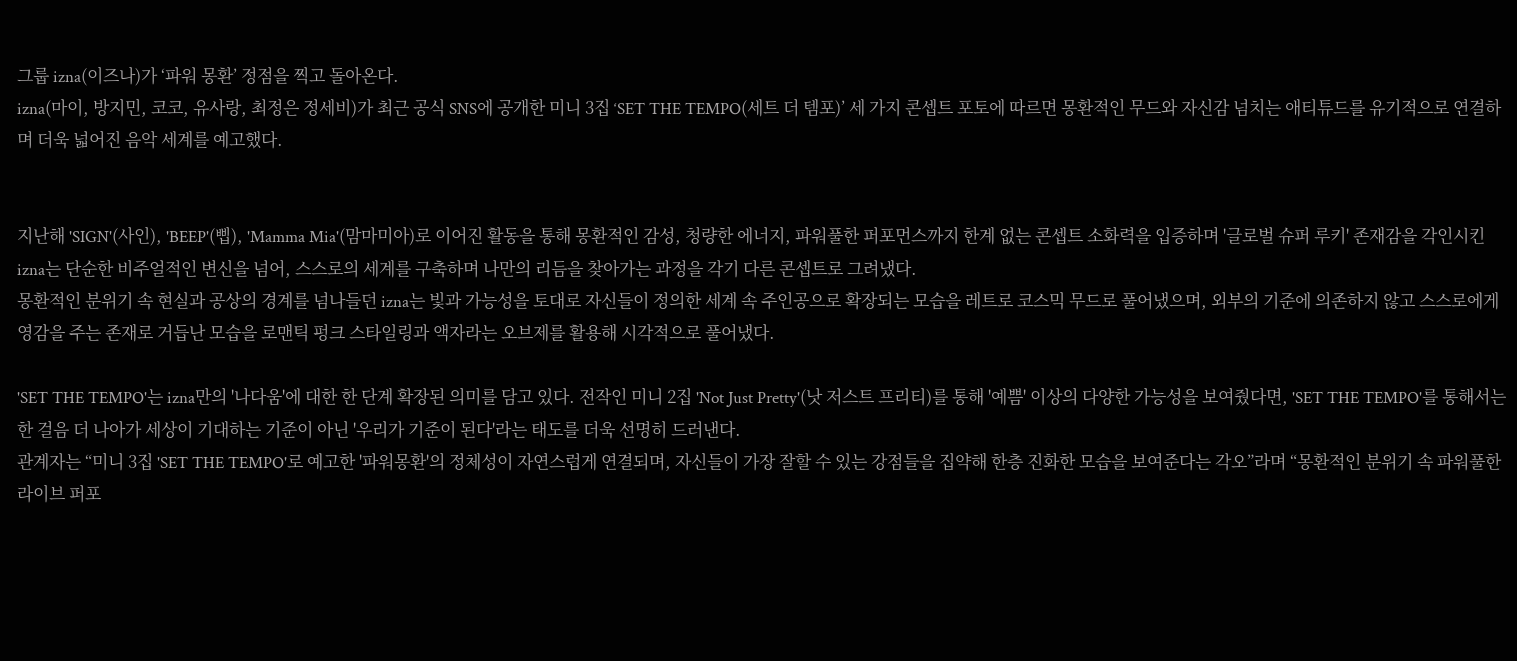그룹 izna(이즈나)가 ‘파워 몽환’ 정점을 찍고 돌아온다.
izna(마이, 방지민, 코코, 유사랑, 최정은 정세비)가 최근 공식 SNS에 공개한 미니 3집 ‘SET THE TEMPO(세트 더 템포)’ 세 가지 콘셉트 포토에 따르면 몽환적인 무드와 자신감 넘치는 애티튜드를 유기적으로 연결하며 더욱 넓어진 음악 세계를 예고했다.


지난해 'SIGN'(사인), 'BEEP'(삡), 'Mamma Mia'(맘마미아)로 이어진 활동을 통해 몽환적인 감성, 청량한 에너지, 파워풀한 퍼포먼스까지 한계 없는 콘셉트 소화력을 입증하며 '글로벌 슈퍼 루키' 존재감을 각인시킨 izna는 단순한 비주얼적인 변신을 넘어, 스스로의 세계를 구축하며 나만의 리듬을 찾아가는 과정을 각기 다른 콘셉트로 그려냈다.
몽환적인 분위기 속 현실과 공상의 경계를 넘나들던 izna는 빛과 가능성을 토대로 자신들이 정의한 세계 속 주인공으로 확장되는 모습을 레트로 코스믹 무드로 풀어냈으며, 외부의 기준에 의존하지 않고 스스로에게 영감을 주는 존재로 거듭난 모습을 로맨틱 펑크 스타일링과 액자라는 오브제를 활용해 시각적으로 풀어냈다.

'SET THE TEMPO'는 izna만의 '나다움'에 대한 한 단계 확장된 의미를 담고 있다. 전작인 미니 2집 'Not Just Pretty'(낫 저스트 프리티)를 통해 '예쁨' 이상의 다양한 가능성을 보여줬다면, 'SET THE TEMPO'를 통해서는 한 걸음 더 나아가 세상이 기대하는 기준이 아닌 '우리가 기준이 된다'라는 태도를 더욱 선명히 드러낸다.
관계자는 “미니 3집 'SET THE TEMPO'로 예고한 '파워몽환'의 정체성이 자연스럽게 연결되며, 자신들이 가장 잘할 수 있는 강점들을 집약해 한층 진화한 모습을 보여준다는 각오”라며 “몽환적인 분위기 속 파워풀한 라이브 퍼포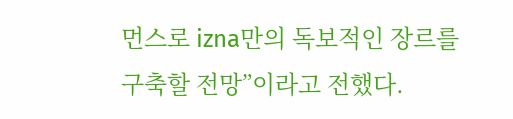먼스로 izna만의 독보적인 장르를 구축할 전망”이라고 전했다.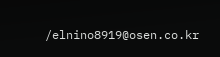/elnino8919@osen.co.kr